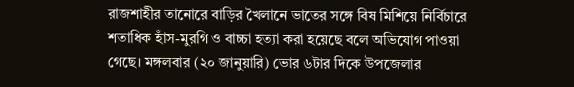রাজশাহীর তানোরে বাড়ির খৈলানে ভাতের সঙ্গে বিষ মিশিয়ে নির্বিচারে শতাধিক হাঁস-মুরগি ও বাচ্চা হত্যা করা হয়েছে বলে অভিযোগ পাওয়া গেছে। মঙ্গলবার (২০ জানুয়ারি) ভোর ৬টার দিকে উপজেলার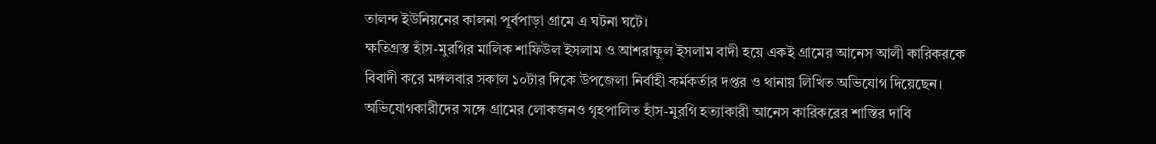তালন্দ ইউনিয়নের কালনা পূর্বপাড়া গ্রামে এ ঘটনা ঘটে।
ক্ষতিগ্রস্ত হাঁস-মুরগির মালিক শাফিউল ইসলাম ও আশরাফুল ইসলাম বাদী হয়ে একই গ্রামের আনেস আলী কারিকরকে বিবাদী করে মঙ্গলবার সকাল ১০টার দিকে উপজেলা নির্বাহী কর্মকর্তার দপ্তর ও থানায় লিখিত অভিযোগ দিয়েছেন। অভিযোগকারীদের সঙ্গে গ্রামের লোকজনও গৃহপালিত হাঁস-মুরগি হত্যাকারী আনেস কারিকরের শাস্তির দাবি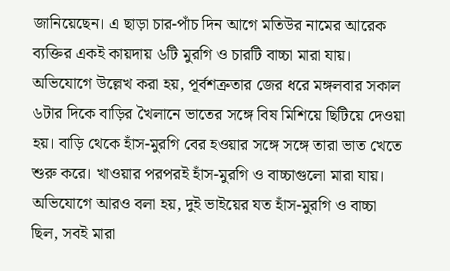জানিয়েছেন। এ ছাড়া চার-পাঁচ দিন আগে মতিউর নামের আরেক ব্যক্তির একই কায়দায় ৬টি মুরগি ও চারটি বাচ্চা মারা যায়।
অভিযোগে উল্লেখ করা হয়, পূর্বশত্রুতার জের ধরে মঙ্গলবার সকাল ৬টার দিকে বাড়ির খৈলানে ভাতের সঙ্গে বিষ মিশিয়ে ছিটিয়ে দেওয়া হয়। বাড়ি থেকে হাঁস-মুরগি বের হওয়ার সঙ্গে সঙ্গে তারা ভাত খেতে শুরু করে। খাওয়ার পরপরই হাঁস-মুরগি ও বাচ্চাগুলো মারা যায়। অভিযোগে আরও বলা হয়, দুই ভাইয়ের যত হাঁস-মুরগি ও বাচ্চা ছিল, সবই মারা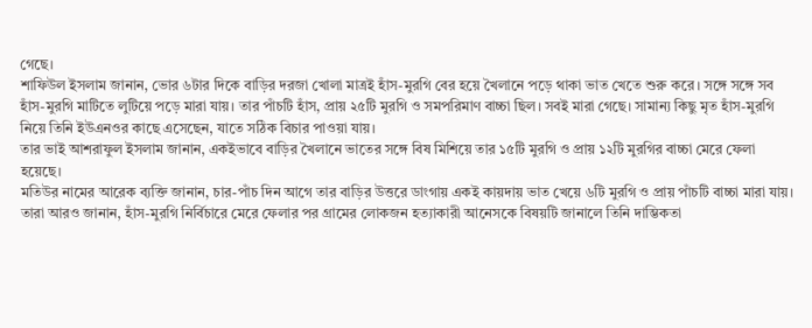গেছে।
শাফিউল ইসলাম জানান, ভোর ৬টার দিকে বাড়ির দরজা খোলা মাত্রই হাঁস-মুরগি বের হয়ে খৈলানে পড়ে থাকা ভাত খেতে শুরু করে। সঙ্গে সঙ্গে সব হাঁস-মুরগি মাটিতে লুটিয়ে পড়ে মারা যায়। তার পাঁচটি হাঁস, প্রায় ২৫টি মুরগি ও সমপরিমাণ বাচ্চা ছিল। সবই মারা গেছে। সামান্য কিছু মৃত হাঁস-মুরগি নিয়ে তিনি ইউএনওর কাছে এসেছেন, যাতে সঠিক বিচার পাওয়া যায়।
তার ভাই আশরাফুল ইসলাম জানান, একইভাবে বাড়ির খৈলানে ভাতের সঙ্গে বিষ মিশিয়ে তার ১৫টি মুরগি ও প্রায় ১২টি মুরগির বাচ্চা মেরে ফেলা হয়েছে।
মতিউর নামের আরেক ব্যক্তি জানান, চার-পাঁচ দিন আগে তার বাড়ির উত্তরে ডাংগায় একই কায়দায় ভাত খেয়ে ৬টি মুরগি ও প্রায় পাঁচটি বাচ্চা মারা যায়।
তারা আরও জানান, হাঁস-মুরগি নির্বিচারে মেরে ফেলার পর গ্রামের লোকজন হত্যাকারী আনেসকে বিষয়টি জানালে তিনি দাম্ভিকতা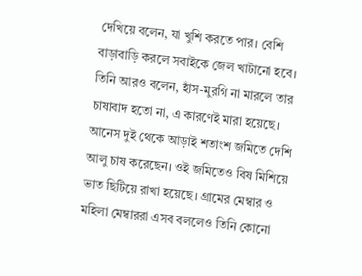দেখিয়ে বলেন, যা খুশি করতে পার। বেশি বাড়াবাড়ি করলে সবাইকে জেল খাটানো হবে। তিনি আরও বলেন, হাঁস-মুরগি না মারলে তার চাষাবাদ হতো না, এ কারণেই মারা হয়েছে। আনেস দুই থেকে আড়াই শতাংশ জমিতে দেশি আলু চাষ করেছেন। ওই জমিতেও বিষ মিশিয়ে ভাত ছিটিয়ে রাখা হয়েছে। গ্রামের মেম্বার ও মহিলা মেম্বাররা এসব বললেও তিনি কোনো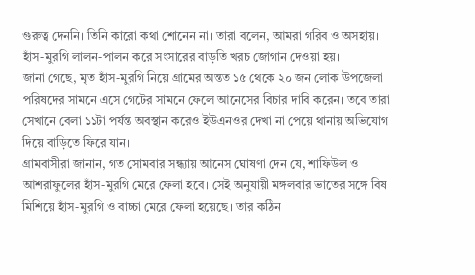গুরুত্ব দেননি। তিনি কারো কথা শোনেন না। তারা বলেন, আমরা গরিব ও অসহায়। হাঁস-মুরগি লালন-পালন করে সংসারের বাড়তি খরচ জোগান দেওয়া হয়।
জানা গেছে, মৃত হাঁস-মুরগি নিয়ে গ্রামের অন্তত ১৫ থেকে ২০ জন লোক উপজেলা পরিষদের সামনে এসে গেটের সামনে ফেলে আনেসের বিচার দাবি করেন। তবে তারা সেখানে বেলা ১১টা পর্যন্ত অবস্থান করেও ইউএনওর দেখা না পেয়ে থানায় অভিযোগ দিয়ে বাড়িতে ফিরে যান।
গ্রামবাসীরা জানান, গত সোমবার সন্ধ্যায় আনেস ঘোষণা দেন যে, শাফিউল ও আশরাফুলের হাঁস-মুরগি মেরে ফেলা হবে। সেই অনুযায়ী মঙ্গলবার ভাতের সঙ্গে বিষ মিশিয়ে হাঁস-মুরগি ও বাচ্চা মেরে ফেলা হয়েছে। তার কঠিন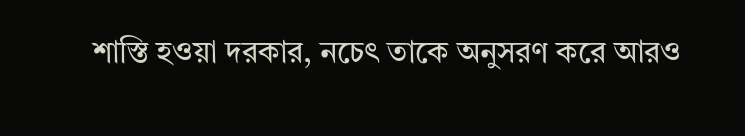শাস্তি হওয়া দরকার, নচেৎ তাকে অনুসরণ করে আরও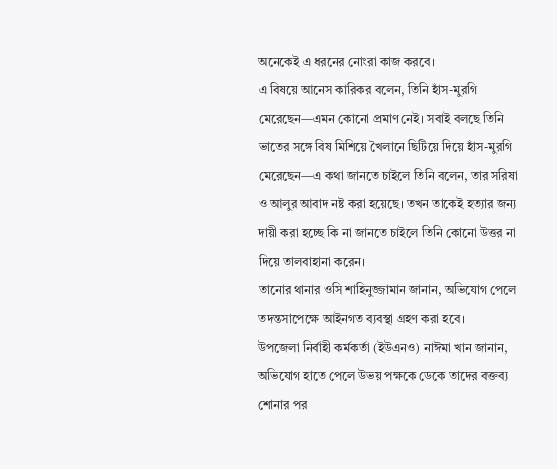অনেকেই এ ধরনের নোংরা কাজ করবে।
এ বিষয়ে আনেস কারিকর বলেন, তিনি হাঁস-মুরগি মেরেছেন—এমন কোনো প্রমাণ নেই। সবাই বলছে তিনি ভাতের সঙ্গে বিষ মিশিয়ে খৈলানে ছিটিয়ে দিয়ে হাঁস-মুরগি মেরেছেন—এ কথা জানতে চাইলে তিনি বলেন, তার সরিষা ও আলুর আবাদ নষ্ট করা হয়েছে। তখন তাকেই হত্যার জন্য দায়ী করা হচ্ছে কি না জানতে চাইলে তিনি কোনো উত্তর না দিয়ে তালবাহানা করেন।
তানোর থানার ওসি শাহিনুজ্জামান জানান, অভিযোগ পেলে তদন্তসাপেক্ষে আইনগত ব্যবস্থা গ্রহণ করা হবে।
উপজেলা নির্বাহী কর্মকর্তা (ইউএনও) নাঈমা খান জানান, অভিযোগ হাতে পেলে উভয় পক্ষকে ডেকে তাদের বক্তব্য শোনার পর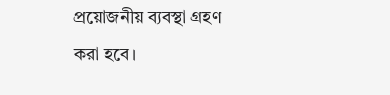প্রয়োজনীয় ব্যবস্থা গ্রহণ করা হবে।